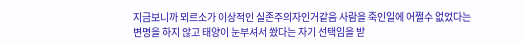지금보니까 뫼르소가 이상적인 실존주의자인거같음 사람을 죽인일에 어쩔수 없었다는 변명을 하지 않고 태양이 눈부셔서 쐈다는 자기 선택임을 받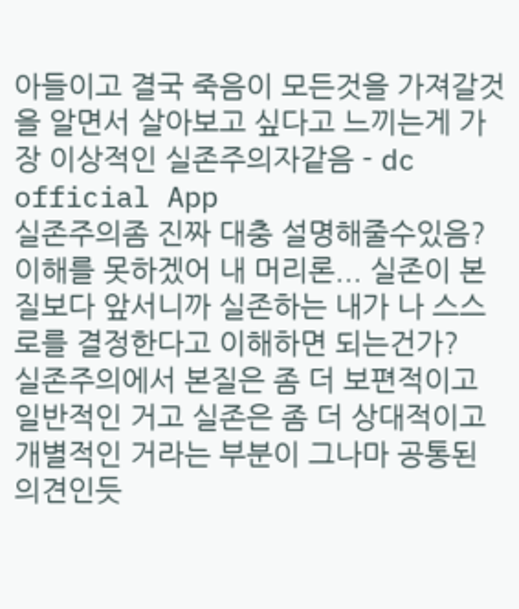아들이고 결국 죽음이 모든것을 가져갈것을 알면서 살아보고 싶다고 느끼는게 가장 이상적인 실존주의자같음 - dc official App
실존주의좀 진짜 대충 설명해줄수있음? 이해를 못하겠어 내 머리론... 실존이 본질보다 앞서니까 실존하는 내가 나 스스로를 결정한다고 이해하면 되는건가?
실존주의에서 본질은 좀 더 보편적이고 일반적인 거고 실존은 좀 더 상대적이고 개별적인 거라는 부분이 그나마 공통된 의견인듯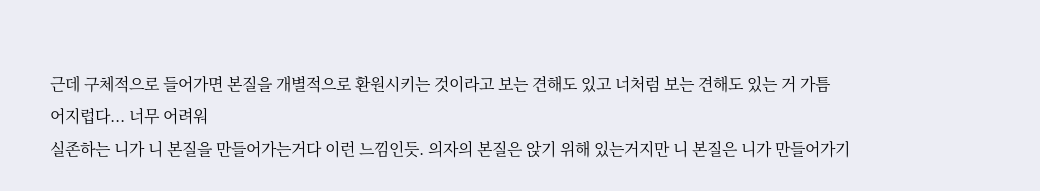근데 구체적으로 들어가면 본질을 개별적으로 환원시키는 것이라고 보는 견해도 있고 너처럼 보는 견해도 있는 거 가틈
어지럽다... 너무 어려워
실존하는 니가 니 본질을 만들어가는거다 이런 느낌인듯. 의자의 본질은 앉기 위해 있는거지만 니 본질은 니가 만들어가기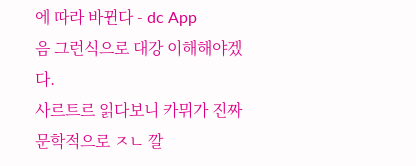에 따라 바뀐다 - dc App
음 그런식으로 대강 이해해야겠다.
사르트르 읽다보니 카뮈가 진짜 문학적으로 ㅈㄴ 깔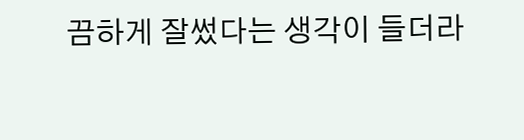끔하게 잘썼다는 생각이 들더라